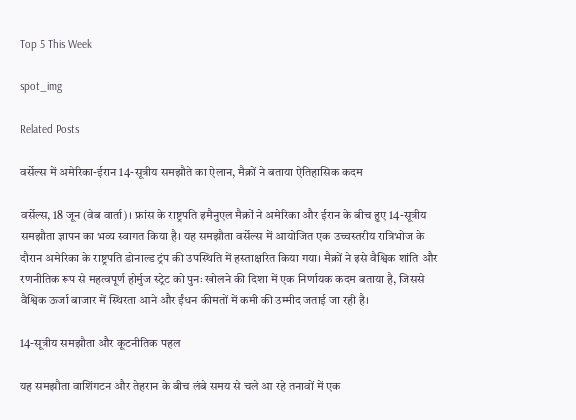Top 5 This Week

spot_img

Related Posts

वर्सेल्स में अमेरिका-ईरान 14-सूत्रीय समझौते का ऐलान, मैक्रों ने बताया ऐतिहासिक कदम

वर्सेल्स, 18 जून (वेब वार्ता)। फ्रांस के राष्ट्रपति इमैनुएल मैक्रों ने अमेरिका और ईरान के बीच हुए 14-सूत्रीय समझौता ज्ञापन का भव्य स्वागत किया है। यह समझौता वर्सेल्स में आयोजित एक उच्चस्तरीय रात्रिभोज के दौरान अमेरिका के राष्ट्रपति डोनाल्ड ट्रंप की उपस्थिति में हस्ताक्षरित किया गया। मैक्रों ने इसे वैश्विक शांति और रणनीतिक रूप से महत्वपूर्ण होर्मुज स्ट्रेट को पुनः खोलने की दिशा में एक निर्णायक कदम बताया है, जिससे वैश्विक ऊर्जा बाजार में स्थिरता आने और ईंधन कीमतों में कमी की उम्मीद जताई जा रही है।

14-सूत्रीय समझौता और कूटनीतिक पहल

यह समझौता वाशिंगटन और तेहरान के बीच लंबे समय से चले आ रहे तनावों में एक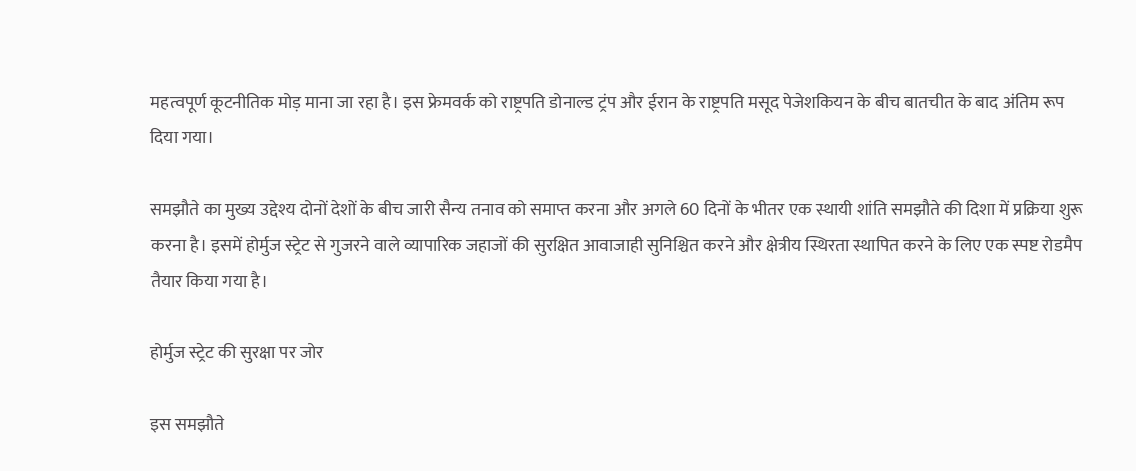महत्वपूर्ण कूटनीतिक मोड़ माना जा रहा है। इस फ्रेमवर्क को राष्ट्रपति डोनाल्ड ट्रंप और ईरान के राष्ट्रपति मसूद पेजेशकियन के बीच बातचीत के बाद अंतिम रूप दिया गया।

समझौते का मुख्य उद्देश्य दोनों देशों के बीच जारी सैन्य तनाव को समाप्त करना और अगले 60 दिनों के भीतर एक स्थायी शांति समझौते की दिशा में प्रक्रिया शुरू करना है। इसमें होर्मुज स्ट्रेट से गुजरने वाले व्यापारिक जहाजों की सुरक्षित आवाजाही सुनिश्चित करने और क्षेत्रीय स्थिरता स्थापित करने के लिए एक स्पष्ट रोडमैप तैयार किया गया है।

होर्मुज स्ट्रेट की सुरक्षा पर जोर

इस समझौते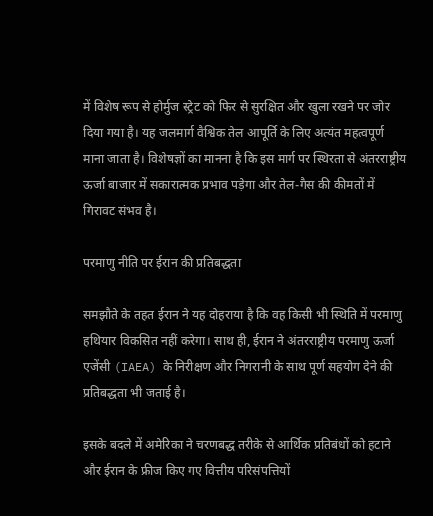में विशेष रूप से होर्मुज स्ट्रेट को फिर से सुरक्षित और खुला रखने पर जोर दिया गया है। यह जलमार्ग वैश्विक तेल आपूर्ति के लिए अत्यंत महत्वपूर्ण माना जाता है। विशेषज्ञों का मानना है कि इस मार्ग पर स्थिरता से अंतरराष्ट्रीय ऊर्जा बाजार में सकारात्मक प्रभाव पड़ेगा और तेल-गैस की कीमतों में गिरावट संभव है।

परमाणु नीति पर ईरान की प्रतिबद्धता

समझौते के तहत ईरान ने यह दोहराया है कि वह किसी भी स्थिति में परमाणु हथियार विकसित नहीं करेगा। साथ ही, ईरान ने अंतरराष्ट्रीय परमाणु ऊर्जा एजेंसी (IAEA) के निरीक्षण और निगरानी के साथ पूर्ण सहयोग देने की प्रतिबद्धता भी जताई है।

इसके बदले में अमेरिका ने चरणबद्ध तरीके से आर्थिक प्रतिबंधों को हटाने और ईरान के फ्रीज किए गए वित्तीय परिसंपत्तियों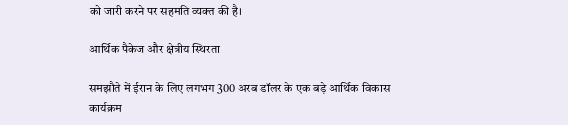को जारी करने पर सहमति व्यक्त की है।

आर्थिक पैकेज और क्षेत्रीय स्थिरता

समझौते में ईरान के लिए लगभग 300 अरब डॉलर के एक बड़े आर्थिक विकास कार्यक्रम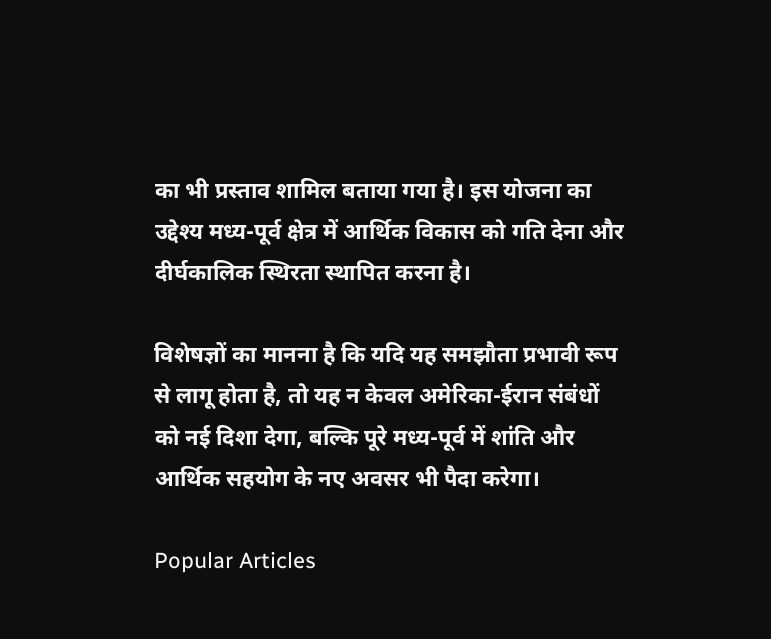का भी प्रस्ताव शामिल बताया गया है। इस योजना का उद्देश्य मध्य-पूर्व क्षेत्र में आर्थिक विकास को गति देना और दीर्घकालिक स्थिरता स्थापित करना है।

विशेषज्ञों का मानना है कि यदि यह समझौता प्रभावी रूप से लागू होता है, तो यह न केवल अमेरिका-ईरान संबंधों को नई दिशा देगा, बल्कि पूरे मध्य-पूर्व में शांति और आर्थिक सहयोग के नए अवसर भी पैदा करेगा।

Popular Articles